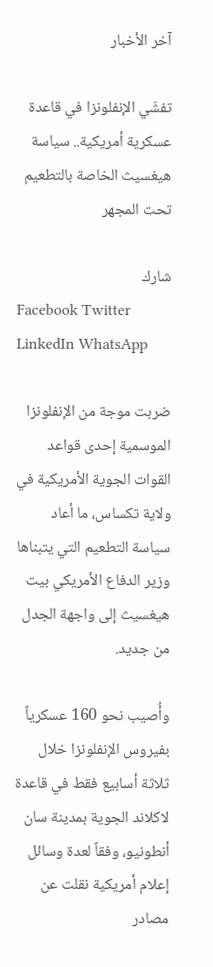آخر الأخبار

تفشّي الإنفلونزا في قاعدة عسكرية أمريكية.. سياسة هيغسيث الخاصة بالتطعيم تحت المجهر

شارك
Facebook Twitter LinkedIn WhatsApp

ضربت موجة من الإنفلونزا الموسمية إحدى قواعد القوات الجوية الأمريكية في ولاية تكساس، ما أعاد سياسة التطعيم التي يتبناها وزير الدفاع الأمريكي بيت هيغسيث إلى واجهة الجدل من جديد.

وأُصيب نحو 160 عسكرياً بفيروس الإنفلونزا خلال ثلاثة أسابيع فقط في قاعدة لاكلاند الجوية بمدينة سان أنطونيو، وفقاً لعدة وسائل إعلام أمريكية نقلت عن مصادر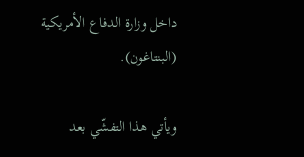داخل وزارة الدفاع الأمريكية (البنتاغون).

ويأتي هذا التفشّي بعد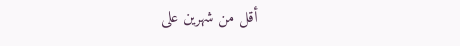أقل من شهرين على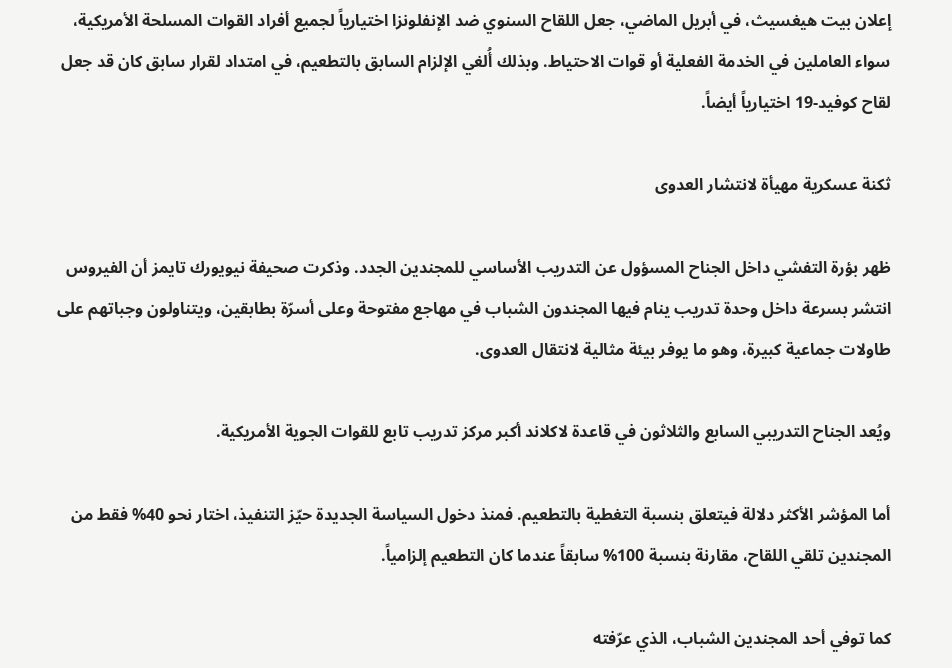إعلان بيت هيغسيث، في أبريل الماضي، جعل اللقاح السنوي ضد الإنفلونزا اختيارياً لجميع أفراد القوات المسلحة الأمريكية، سواء العاملين في الخدمة الفعلية أو قوات الاحتياط. وبذلك أُلغي الإلزام السابق بالتطعيم، في امتداد لقرار سابق كان قد جعل لقاح كوفيد-19 اختيارياً أيضاً.

ثكنة عسكرية مهيأة لانتشار العدوى

ظهر بؤرة التفشي داخل الجناح المسؤول عن التدريب الأساسي للمجندين الجدد. وذكرت صحيفة نيويورك تايمز أن الفيروس انتشر بسرعة داخل وحدة تدريب ينام فيها المجندون الشباب في مهاجع مفتوحة وعلى أسرّة بطابقين، ويتناولون وجباتهم على طاولات جماعية كبيرة، وهو ما يوفر بيئة مثالية لانتقال العدوى.

ويُعد الجناح التدريبي السابع والثلاثون في قاعدة لاكلاند أكبر مركز تدريب تابع للقوات الجوية الأمريكية.

أما المؤشر الأكثر دلالة فيتعلق بنسبة التغطية بالتطعيم. فمنذ دخول السياسة الجديدة حيّز التنفيذ، اختار نحو 40% فقط من المجندين تلقي اللقاح، مقارنة بنسبة 100% سابقاً عندما كان التطعيم إلزامياً.

كما توفي أحد المجندين الشباب، الذي عرّفته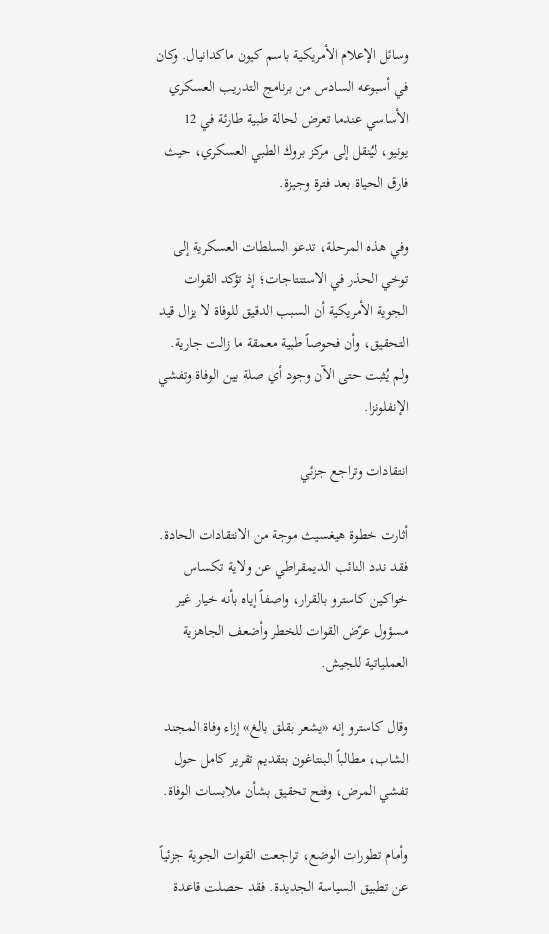وسائل الإعلام الأمريكية باسم كيون ماكدانيال. وكان في أسبوعه السادس من برنامج التدريب العسكري الأساسي عندما تعرض لحالة طبية طارئة في 12 يونيو، ليُنقل إلى مركز بروك الطبي العسكري، حيث فارق الحياة بعد فترة وجيزة.

وفي هذه المرحلة، تدعو السلطات العسكرية إلى توخي الحذر في الاستنتاجات؛ إذ تؤكد القوات الجوية الأمريكية أن السبب الدقيق للوفاة لا يزال قيد التحقيق، وأن فحوصاً طبية معمقة ما زالت جارية. ولم يُثبت حتى الآن وجود أي صلة بين الوفاة وتفشي الإنفلونزا.

انتقادات وتراجع جزئي

أثارت خطوة هيغسيث موجة من الانتقادات الحادة. فقد ندد النائب الديمقراطي عن ولاية تكساس خواكين كاسترو بالقرار، واصفاً إياه بأنه خيار غير مسؤول عرّض القوات للخطر وأضعف الجاهزية العملياتية للجيش.

وقال كاسترو إنه «يشعر بقلق بالغ» إزاء وفاة المجند الشاب، مطالباً البنتاغون بتقديم تقرير كامل حول تفشي المرض، وفتح تحقيق بشأن ملابسات الوفاة.

وأمام تطورات الوضع، تراجعت القوات الجوية جزئياً عن تطبيق السياسة الجديدة. فقد حصلت قاعدة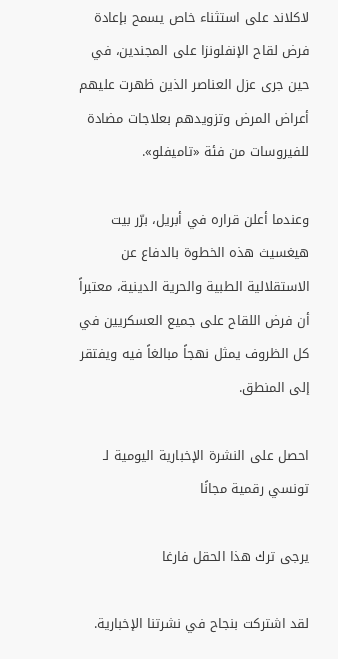لاكلاند على استثناء خاص يسمح بإعادة فرض لقاح الإنفلونزا على المجندين، في حين جرى عزل العناصر الذين ظهرت عليهم أعراض المرض وتزويدهم بعلاجات مضادة للفيروسات من فئة «تاميفلو».

وعندما أعلن قراره في أبريل، برّر بيت هيغسيث هذه الخطوة بالدفاع عن الاستقلالية الطبية والحرية الدينية، معتبراً أن فرض اللقاح على جميع العسكريين في كل الظروف يمثل نهجاً مبالغاً فيه ويفتقر إلى المنطق.

احصل على النشرة الإخبارية اليومية لـ تونسي رقمية مجانًا

يرجى ترك هذا الحقل فارغا

لقد اشتركت بنجاح في نشرتنا الإخبارية.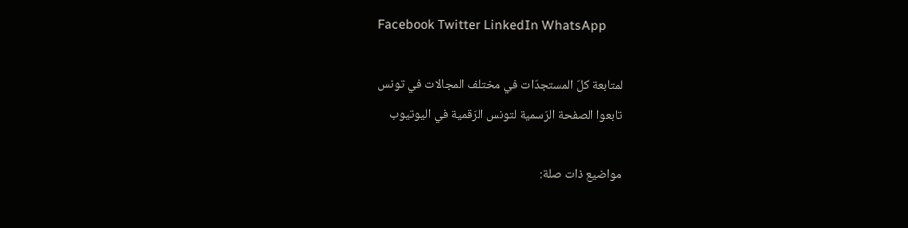Facebook Twitter LinkedIn WhatsApp

لمتابعة كلّ المستجدّات في مختلف المجالات في تونس
تابعوا الصفحة الرّسمية لتونس الرّقمية في اليوتيوب

مواضيع ذات صلة: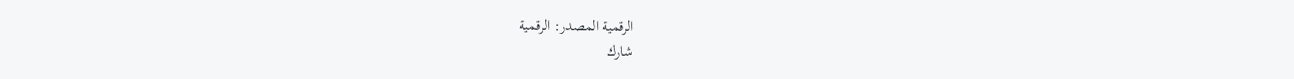الرقمية المصدر: الرقمية
شارك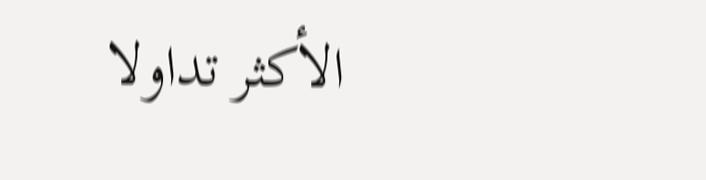الأكثر تداولا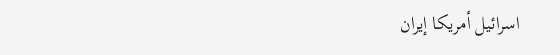اسرائيل أمريكا إيران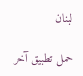لبنان

حمل تطبيق آخر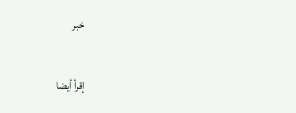خبر

إقرأ أيضا